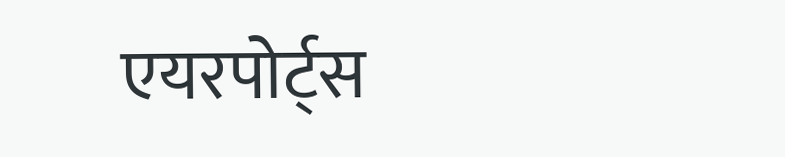एयरपोर्ट्स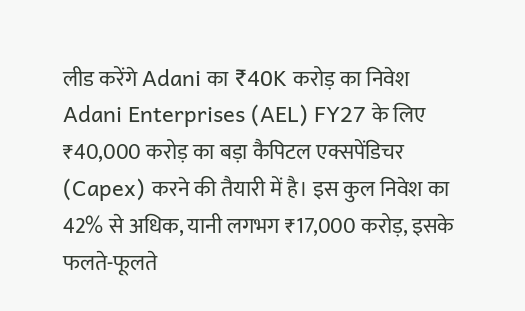लीड करेंगे Adani का ₹40K करोड़ का निवेश
Adani Enterprises (AEL) FY27 के लिए ₹40,000 करोड़ का बड़ा कैपिटल एक्सपेंडिचर (Capex) करने की तैयारी में है। इस कुल निवेश का 42% से अधिक, यानी लगभग ₹17,000 करोड़, इसके फलते-फूलते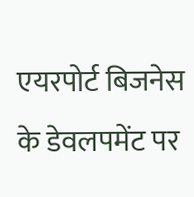एयरपोर्ट बिजनेस के डेवलपमेंट पर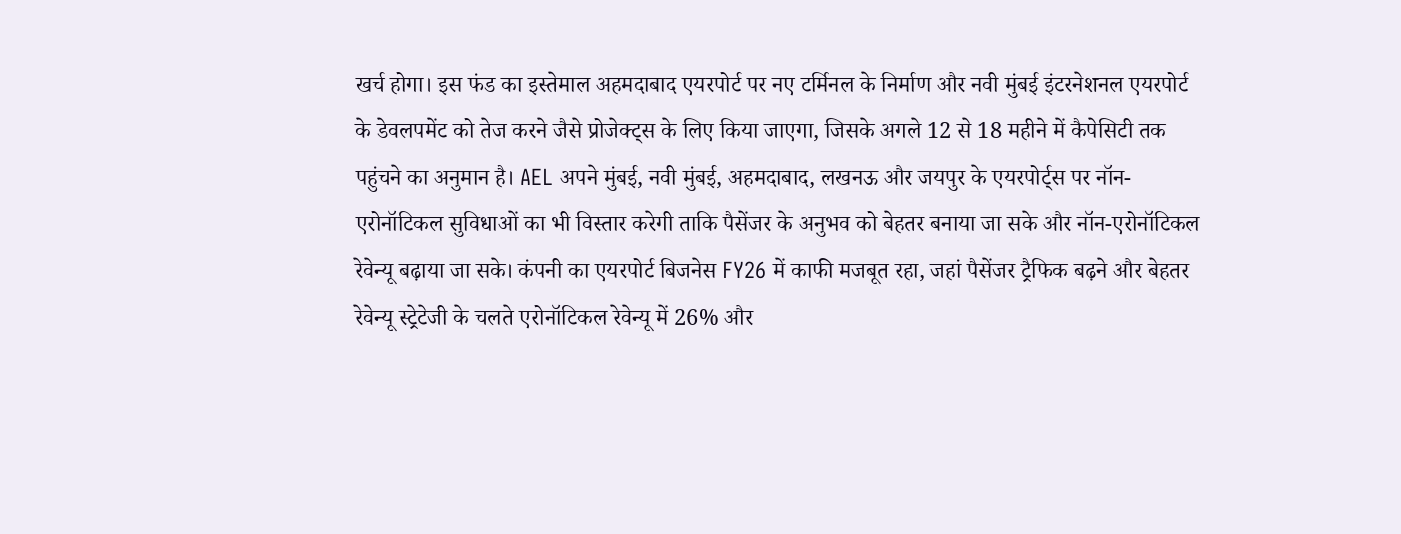खर्च होगा। इस फंड का इस्तेमाल अहमदाबाद एयरपोर्ट पर नए टर्मिनल के निर्माण और नवी मुंबई इंटरनेशनल एयरपोर्ट के डेवलपमेंट को तेज करने जैसे प्रोजेक्ट्स के लिए किया जाएगा, जिसके अगले 12 से 18 महीने में कैपेसिटी तक पहुंचने का अनुमान है। AEL अपने मुंबई, नवी मुंबई, अहमदाबाद, लखनऊ और जयपुर के एयरपोर्ट्स पर नॉन-एरोनॉटिकल सुविधाओं का भी विस्तार करेगी ताकि पैसेंजर के अनुभव को बेहतर बनाया जा सके और नॉन-एरोनॉटिकल रेवेन्यू बढ़ाया जा सके। कंपनी का एयरपोर्ट बिजनेस FY26 में काफी मजबूत रहा, जहां पैसेंजर ट्रैफिक बढ़ने और बेहतर रेवेन्यू स्ट्रेटेजी के चलते एरोनॉटिकल रेवेन्यू में 26% और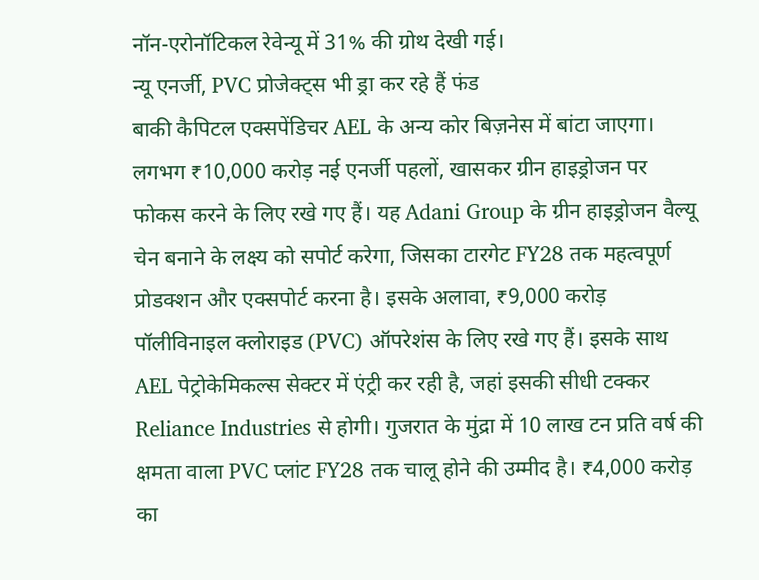नॉन-एरोनॉटिकल रेवेन्यू में 31% की ग्रोथ देखी गई।
न्यू एनर्जी, PVC प्रोजेक्ट्स भी ड्रा कर रहे हैं फंड
बाकी कैपिटल एक्सपेंडिचर AEL के अन्य कोर बिज़नेस में बांटा जाएगा। लगभग ₹10,000 करोड़ नई एनर्जी पहलों, खासकर ग्रीन हाइड्रोजन पर फोकस करने के लिए रखे गए हैं। यह Adani Group के ग्रीन हाइड्रोजन वैल्यू चेन बनाने के लक्ष्य को सपोर्ट करेगा, जिसका टारगेट FY28 तक महत्वपूर्ण प्रोडक्शन और एक्सपोर्ट करना है। इसके अलावा, ₹9,000 करोड़ पॉलीविनाइल क्लोराइड (PVC) ऑपरेशंस के लिए रखे गए हैं। इसके साथ AEL पेट्रोकेमिकल्स सेक्टर में एंट्री कर रही है, जहां इसकी सीधी टक्कर Reliance Industries से होगी। गुजरात के मुंद्रा में 10 लाख टन प्रति वर्ष की क्षमता वाला PVC प्लांट FY28 तक चालू होने की उम्मीद है। ₹4,000 करोड़ का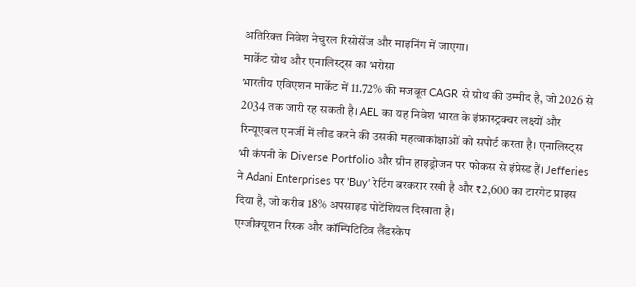अतिरिक्त निवेश नेचुरल रिसोर्सेज और माइनिंग में जाएगा।
मार्केट ग्रोथ और एनालिस्ट्स का भरोसा
भारतीय एविएशन मार्केट में 11.72% की मजबूत CAGR से ग्रोथ की उम्मीद है, जो 2026 से 2034 तक जारी रह सकती है। AEL का यह निवेश भारत के इंफ्रास्ट्रक्चर लक्ष्यों और रिन्यूएबल एनर्जी में लीड करने की उसकी महत्वाकांक्षाओं को सपोर्ट करता है। एनालिस्ट्स भी कंपनी के Diverse Portfolio और ग्रीन हाइड्रोजन पर फोकस से इंप्रेस्ड हैं। Jefferies ने Adani Enterprises पर 'Buy' रेटिंग बरकरार रखी है और ₹2,600 का टारगेट प्राइस दिया है, जो करीब 18% अपसाइड पोटेंशियल दिखाता है।
एग्जीक्यूशन रिस्क और कॉम्पिटिटिव लैंडस्केप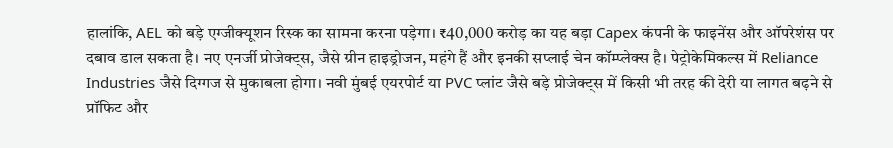हालांकि, AEL को बड़े एग्जीक्यूशन रिस्क का सामना करना पड़ेगा। ₹40,000 करोड़ का यह बड़ा Capex कंपनी के फाइनेंस और ऑपरेशंस पर दबाव डाल सकता है। नए एनर्जी प्रोजेक्ट्स, जैसे ग्रीन हाइड्रोजन, महंगे हैं और इनकी सप्लाई चेन कॉम्प्लेक्स है। पेट्रोकेमिकल्स में Reliance Industries जैसे दिग्गज से मुकाबला होगा। नवी मुंबई एयरपोर्ट या PVC प्लांट जैसे बड़े प्रोजेक्ट्स में किसी भी तरह की देरी या लागत बढ़ने से प्रॉफिट और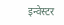इन्वेस्टर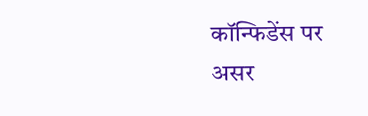कॉन्फिडेंस पर असर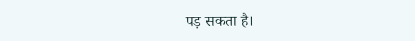पड़ सकता है।